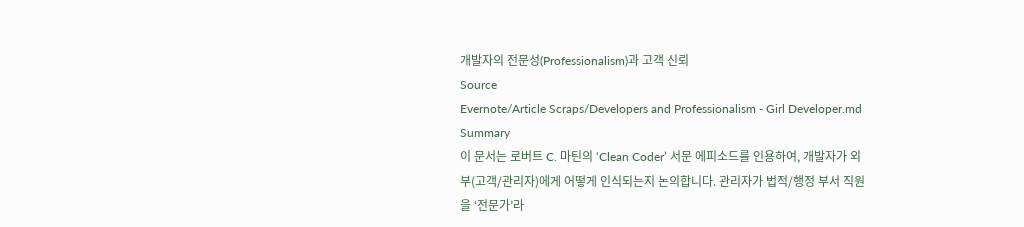개발자의 전문성(Professionalism)과 고객 신뢰
Source
Evernote/Article Scraps/Developers and Professionalism - Girl Developer.md
Summary
이 문서는 로버트 C. 마틴의 ‘Clean Coder’ 서문 에피소드를 인용하여, 개발자가 외부(고객/관리자)에게 어떻게 인식되는지 논의합니다. 관리자가 법적/행정 부서 직원을 ‘전문가’라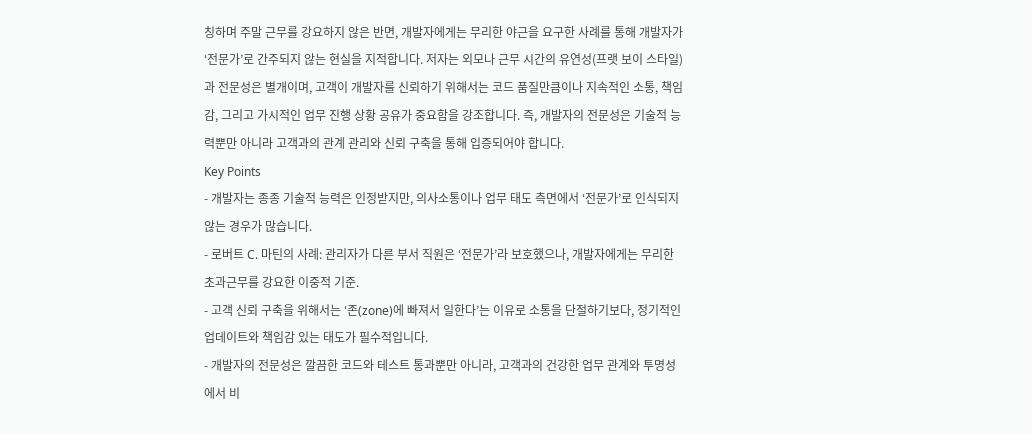칭하며 주말 근무를 강요하지 않은 반면, 개발자에게는 무리한 야근을 요구한 사례를 통해 개발자가 ‘전문가’로 간주되지 않는 현실을 지적합니다. 저자는 외모나 근무 시간의 유연성(프랫 보이 스타일)과 전문성은 별개이며, 고객이 개발자를 신뢰하기 위해서는 코드 품질만큼이나 지속적인 소통, 책임감, 그리고 가시적인 업무 진행 상황 공유가 중요함을 강조합니다. 즉, 개발자의 전문성은 기술적 능력뿐만 아니라 고객과의 관계 관리와 신뢰 구축을 통해 입증되어야 합니다.
Key Points
- 개발자는 종종 기술적 능력은 인정받지만, 의사소통이나 업무 태도 측면에서 ‘전문가’로 인식되지 않는 경우가 많습니다.
- 로버트 C. 마틴의 사례: 관리자가 다른 부서 직원은 ‘전문가’라 보호했으나, 개발자에게는 무리한 초과근무를 강요한 이중적 기준.
- 고객 신뢰 구축을 위해서는 ‘존(zone)에 빠져서 일한다’는 이유로 소통을 단절하기보다, 정기적인 업데이트와 책임감 있는 태도가 필수적입니다.
- 개발자의 전문성은 깔끔한 코드와 테스트 통과뿐만 아니라, 고객과의 건강한 업무 관계와 투명성에서 비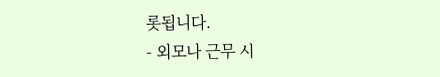롯됩니다.
- 외모나 근무 시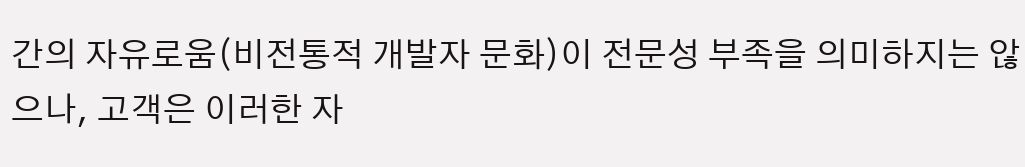간의 자유로움(비전통적 개발자 문화)이 전문성 부족을 의미하지는 않으나, 고객은 이러한 자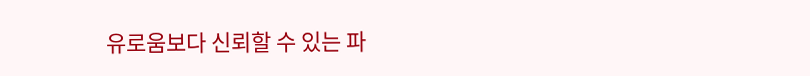유로움보다 신뢰할 수 있는 파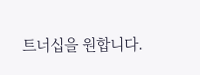트너십을 원합니다.